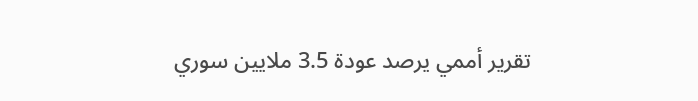تقرير أممي يرصد عودة 3.5 ملايين سوري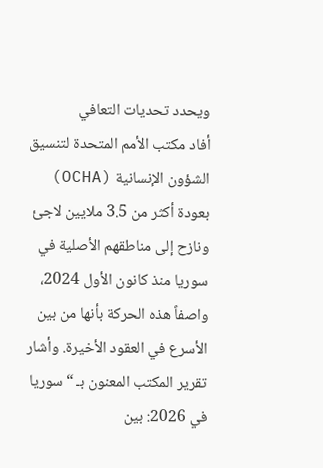ويحدد تحديات التعافي
أفاد مكتب الأمم المتحدة لتنسيق الشؤون الإنسانية (OCHA) بعودة أكثر من 3.5 ملايين لاجئ ونازح إلى مناطقهم الأصلية في سوريا منذ كانون الأول 2024، واصفاً هذه الحركة بأنها من بين الأسرع في العقود الأخيرة. وأشار تقرير المكتب المعنون بـ “سوريا في 2026: بين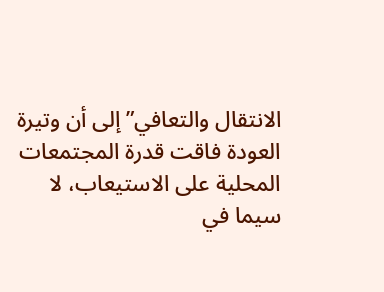الانتقال والتعافي” إلى أن وتيرة العودة فاقت قدرة المجتمعات المحلية على الاستيعاب، لا سيما في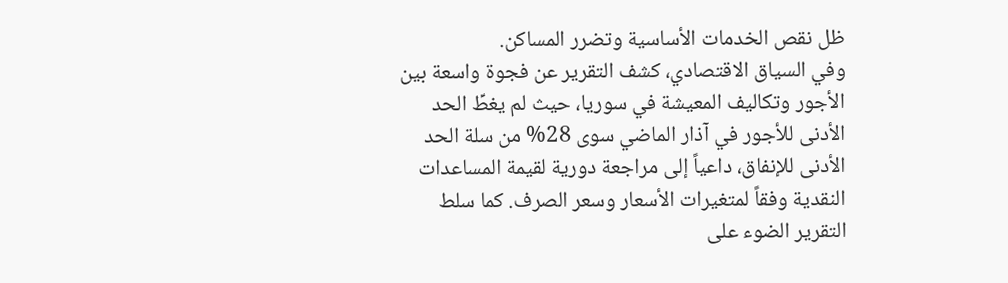ظل نقص الخدمات الأساسية وتضرر المساكن.
وفي السياق الاقتصادي، كشف التقرير عن فجوة واسعة بين الأجور وتكاليف المعيشة في سوريا، حيث لم يغطِّ الحد الأدنى للأجور في آذار الماضي سوى 28% من سلة الحد الأدنى للإنفاق، داعياً إلى مراجعة دورية لقيمة المساعدات النقدية وفقاً لمتغيرات الأسعار وسعر الصرف. كما سلط التقرير الضوء على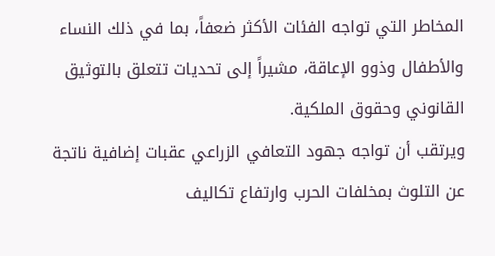المخاطر التي تواجه الفئات الأكثر ضعفاً، بما في ذلك النساء والأطفال وذوو الإعاقة، مشيراً إلى تحديات تتعلق بالتوثيق القانوني وحقوق الملكية.
ويرتقب أن تواجه جهود التعافي الزراعي عقبات إضافية ناتجة عن التلوث بمخلفات الحرب وارتفاع تكاليف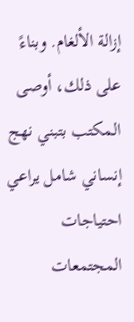إزالة الألغام. وبناءً على ذلك، أوصى المكتب بتبني نهج إنساني شامل يراعي احتياجات المجتمعات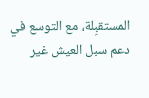المستقبِلة، مع التوسع في دعم سبل العيش غير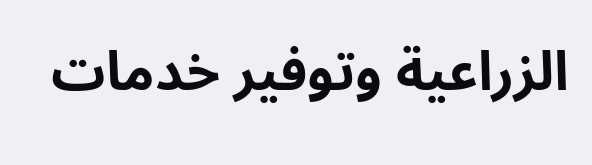الزراعية وتوفير خدمات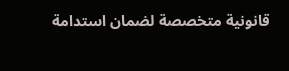قانونية متخصصة لضمان استدامة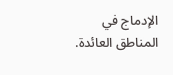الإدماج في المناطق العائدة.